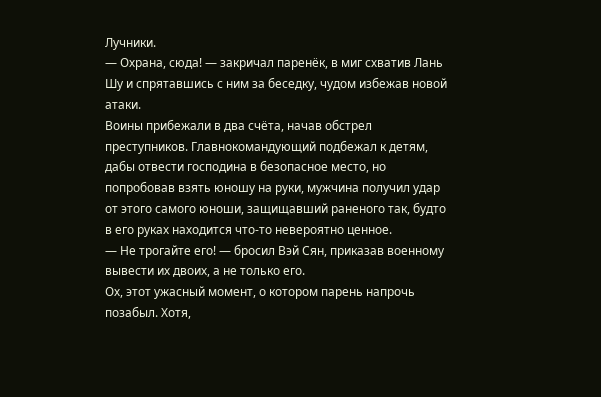Лучники.
— Охрана, сюда! — закричал паренёк, в миг схватив Лань Шу и спрятавшись с ним за беседку, чудом избежав новой атаки.
Воины прибежали в два счёта, начав обстрел преступников. Главнокомандующий подбежал к детям, дабы отвести господина в безопасное место, но попробовав взять юношу на руки, мужчина получил удар от этого самого юноши, защищавший раненого так, будто в его руках находится что-то невероятно ценное.
— Не трогайте его! — бросил Вэй Сян, приказав военному вывести их двоих, а не только его.
Ох, этот ужасный момент, о котором парень напрочь позабыл. Хотя,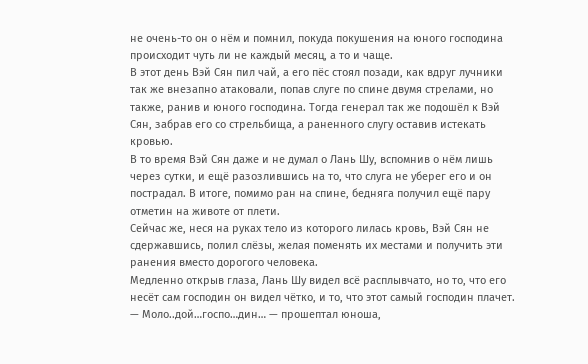не очень-то он о нём и помнил, покуда покушения на юного господина происходит чуть ли не каждый месяц, а то и чаще.
В этот день Вэй Сян пил чай, а его пёс стоял позади, как вдруг лучники так же внезапно атаковали, попав слуге по спине двумя стрелами, но также, ранив и юного господина. Тогда генерал так же подошёл к Вэй Сян, забрав его со стрельбища, а раненного слугу оставив истекать кровью.
В то время Вэй Сян даже и не думал о Лань Шу, вспомнив о нём лишь через сутки, и ещё разозлившись на то, что слуга не уберег его и он пострадал. В итоге, помимо ран на спине, бедняга получил ещё пару отметин на животе от плети.
Сейчас же, неся на руках тело из которого лилась кровь, Вэй Сян не сдержавшись, полил слёзы, желая поменять их местами и получить эти ранения вместо дорогого человека.
Медленно открыв глаза, Лань Шу видел всё расплывчато, но то, что его несёт сам господин он видел чётко, и то, что этот самый господин плачет.
— Моло..дой…госпо…дин… — прошептал юноша,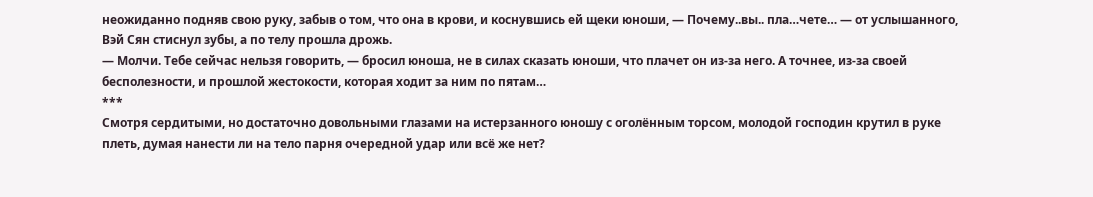неожиданно подняв свою руку, забыв о том, что она в крови, и коснувшись ей щеки юноши, — Почему..вы.. пла…чете… — от услышанного, Вэй Сян стиснул зубы, а по телу прошла дрожь.
— Молчи. Тебе сейчас нельзя говорить, — бросил юноша, не в силах сказать юноши, что плачет он из-за него. А точнее, из-за своей бесполезности, и прошлой жестокости, которая ходит за ним по пятам…
***
Смотря сердитыми, но достаточно довольными глазами на истерзанного юношу с оголённым торсом, молодой господин крутил в руке плеть, думая нанести ли на тело парня очередной удар или всё же нет?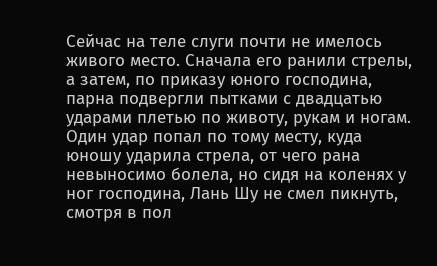Сейчас на теле слуги почти не имелось живого место. Сначала его ранили стрелы, а затем, по приказу юного господина, парна подвергли пытками с двадцатью ударами плетью по животу, рукам и ногам. Один удар попал по тому месту, куда юношу ударила стрела, от чего рана невыносимо болела, но сидя на коленях у ног господина, Лань Шу не смел пикнуть, смотря в пол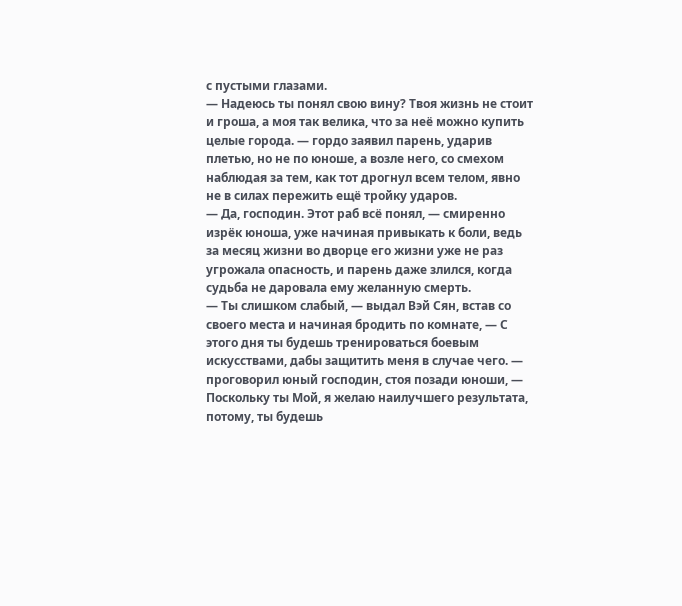с пустыми глазами.
— Надеюсь ты понял свою вину? Твоя жизнь не стоит и гроша, а моя так велика, что за неё можно купить целые города. — гордо заявил парень, ударив плетью, но не по юноше, а возле него, со смехом наблюдая за тем, как тот дрогнул всем телом, явно не в силах пережить ещё тройку ударов.
— Да, господин. Этот раб всё понял, — смиренно изрёк юноша, уже начиная привыкать к боли, ведь за месяц жизни во дворце его жизни уже не раз угрожала опасность, и парень даже злился, когда судьба не даровала ему желанную смерть.
— Ты слишком слабый, — выдал Вэй Сян, встав со своего места и начиная бродить по комнате, — С этого дня ты будешь тренироваться боевым искусствами, дабы защитить меня в случае чего. — проговорил юный господин, стоя позади юноши, — Поскольку ты Мой, я желаю наилучшего результата, потому, ты будешь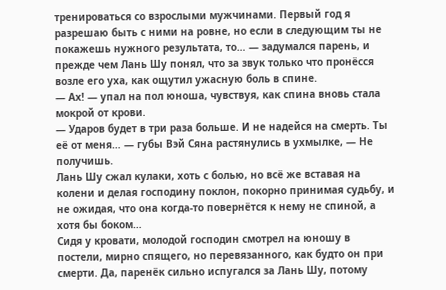тренироваться со взрослыми мужчинами. Первый год я разрешаю быть с ними на ровне, но если в следующим ты не покажешь нужного результата, то… — задумался парень, и прежде чем Лань Шу понял, что за звук только что пронёсся возле его уха, как ощутил ужасную боль в спине.
— Ах! — упал на пол юноша, чувствуя, как спина вновь стала мокрой от крови.
— Ударов будет в три раза больше. И не надейся на смерть. Ты её от меня… — губы Вэй Сяна растянулись в ухмылке, — Не получишь.
Лань Шу сжал кулаки, хоть с болью, но всё же вставая на колени и делая господину поклон, покорно принимая судьбу, и не ожидая, что она когда-то повернётся к нему не спиной, а хотя бы боком…
Сидя у кровати, молодой господин смотрел на юношу в постели, мирно спящего, но перевязанного, как будто он при смерти. Да, паренёк сильно испугался за Лань Шу, потому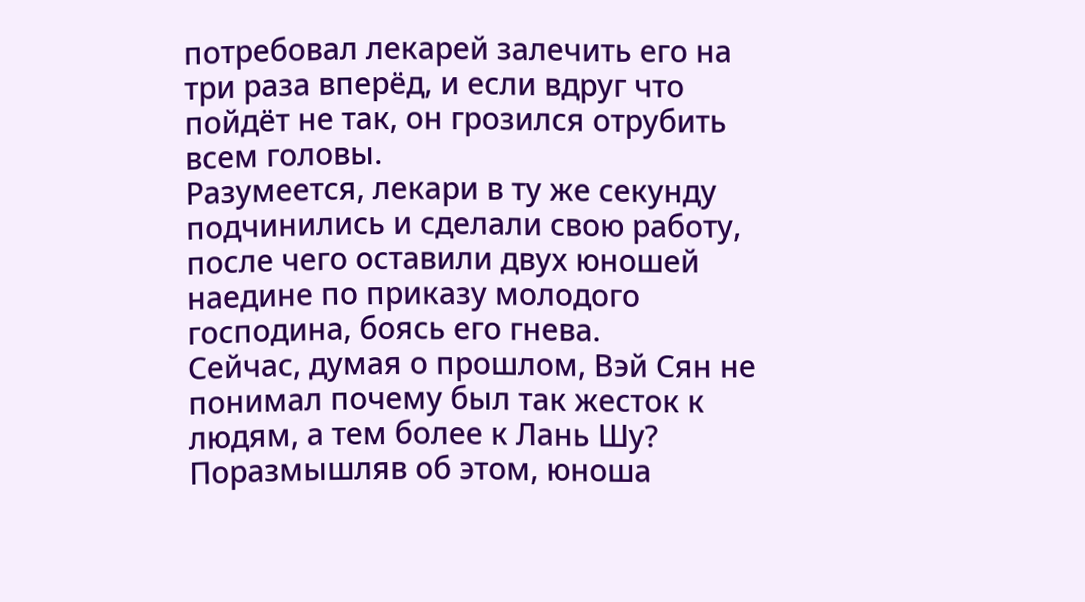потребовал лекарей залечить его на три раза вперёд, и если вдруг что пойдёт не так, он грозился отрубить всем головы.
Разумеется, лекари в ту же секунду подчинились и сделали свою работу, после чего оставили двух юношей наедине по приказу молодого господина, боясь его гнева.
Сейчас, думая о прошлом, Вэй Сян не понимал почему был так жесток к людям, а тем более к Лань Шу? Поразмышляв об этом, юноша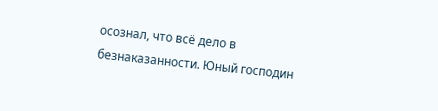осознал, что всё дело в безнаказанности. Юный господин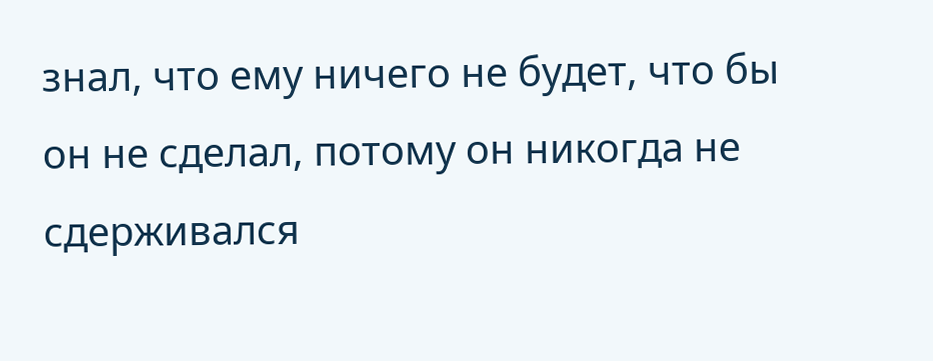знал, что ему ничего не будет, что бы он не сделал, потому он никогда не сдерживался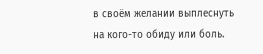в своём желании выплеснуть на кого-то обиду или боль.